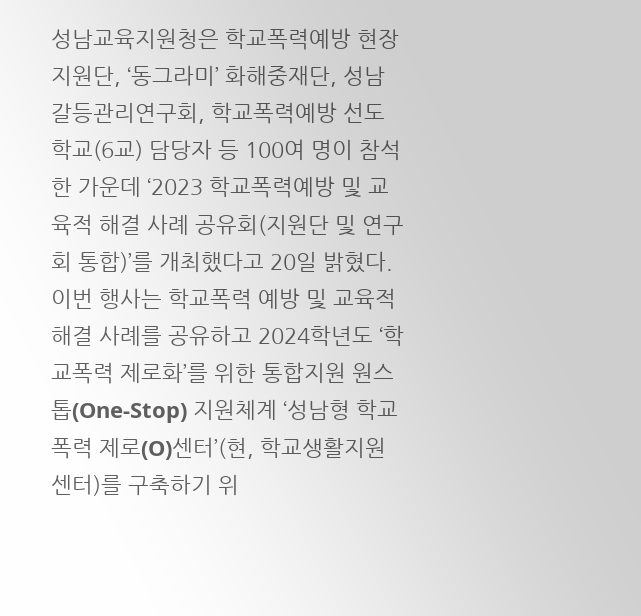성남교육지원청은 학교폭력예방 현장지원단, ‘동그라미’ 화해중재단, 성남갈등관리연구회, 학교폭력예방 선도학교(6교) 담당자 등 100여 명이 참석한 가운데 ‘2023 학교폭력예방 및 교육적 해결 사례 공유회(지원단 및 연구회 통합)’를 개최했다고 20일 밝혔다. 이번 행사는 학교폭력 예방 및 교육적 해결 사례를 공유하고 2024학년도 ‘학교폭력 제로화’를 위한 통합지원 원스톱(One-Stop) 지원체계 ‘성남형 학교폭력 제로(O)센터’(현, 학교생활지원센터)를 구축하기 위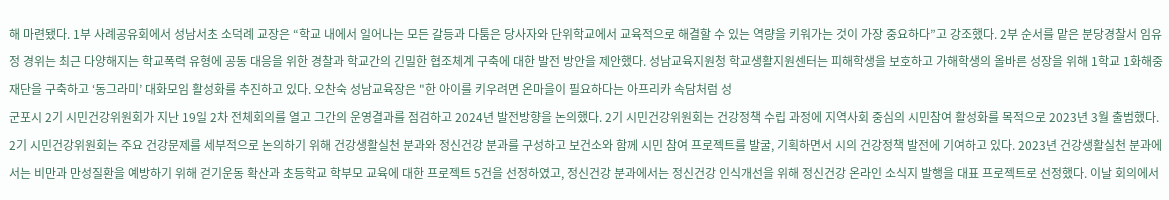해 마련됐다. 1부 사례공유회에서 성남서초 소덕례 교장은 “학교 내에서 일어나는 모든 갈등과 다툼은 당사자와 단위학교에서 교육적으로 해결할 수 있는 역량을 키워가는 것이 가장 중요하다”고 강조했다. 2부 순서를 맡은 분당경찰서 임유정 경위는 최근 다양해지는 학교폭력 유형에 공동 대응을 위한 경찰과 학교간의 긴밀한 협조체계 구축에 대한 발전 방안을 제안했다. 성남교육지원청 학교생활지원센터는 피해학생을 보호하고 가해학생의 올바른 성장을 위해 1학교 1화해중재단을 구축하고 ‘동그라미’ 대화모임 활성화를 추진하고 있다. 오찬숙 성남교육장은 "한 아이를 키우려면 온마을이 필요하다는 아프리카 속담처럼 성
군포시 2기 시민건강위원회가 지난 19일 2차 전체회의를 열고 그간의 운영결과를 점검하고 2024년 발전방향을 논의했다. 2기 시민건강위원회는 건강정책 수립 과정에 지역사회 중심의 시민참여 활성화를 목적으로 2023년 3월 출범했다. 2기 시민건강위원회는 주요 건강문제를 세부적으로 논의하기 위해 건강생활실천 분과와 정신건강 분과를 구성하고 보건소와 함께 시민 참여 프로젝트를 발굴, 기획하면서 시의 건강정책 발전에 기여하고 있다. 2023년 건강생활실천 분과에서는 비만과 만성질환을 예방하기 위해 걷기운동 확산과 초등학교 학부모 교육에 대한 프로젝트 5건을 선정하였고, 정신건강 분과에서는 정신건강 인식개선을 위해 정신건강 온라인 소식지 발행을 대표 프로젝트로 선정했다. 이날 회의에서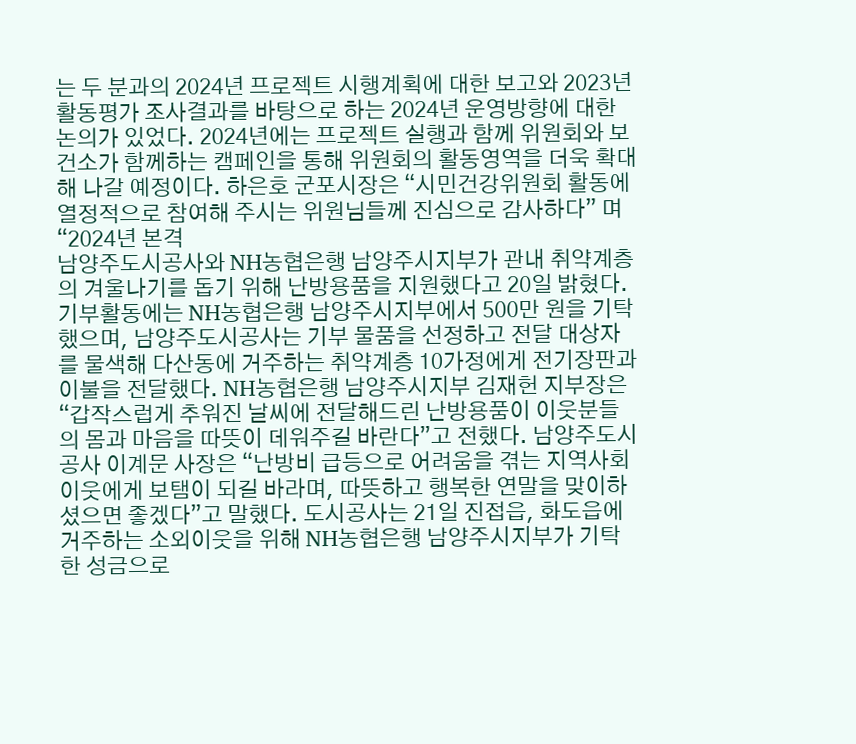는 두 분과의 2024년 프로젝트 시행계획에 대한 보고와 2023년 활동평가 조사결과를 바탕으로 하는 2024년 운영방향에 대한 논의가 있었다. 2024년에는 프로젝트 실행과 함께 위원회와 보건소가 함께하는 캠페인을 통해 위원회의 활동영역을 더욱 확대해 나갈 예정이다. 하은호 군포시장은 “시민건강위원회 활동에 열정적으로 참여해 주시는 위원님들께 진심으로 감사하다” 며 “2024년 본격
남양주도시공사와 NH농협은행 남양주시지부가 관내 취약계층의 겨울나기를 돕기 위해 난방용품을 지원했다고 20일 밝혔다. 기부활동에는 NH농협은행 남양주시지부에서 500만 원을 기탁했으며, 남양주도시공사는 기부 물품을 선정하고 전달 대상자를 물색해 다산동에 거주하는 취약계층 10가정에게 전기장판과 이불을 전달했다. NH농협은행 남양주시지부 김재헌 지부장은 “갑작스럽게 추워진 날씨에 전달해드린 난방용품이 이웃분들의 몸과 마음을 따뜻이 데워주길 바란다”고 전했다. 남양주도시공사 이계문 사장은 “난방비 급등으로 어려움을 겪는 지역사회 이웃에게 보탬이 되길 바라며, 따뜻하고 행복한 연말을 맞이하셨으면 좋겠다”고 말했다. 도시공사는 21일 진접읍, 화도읍에 거주하는 소외이웃을 위해 NH농협은행 남양주시지부가 기탁한 성금으로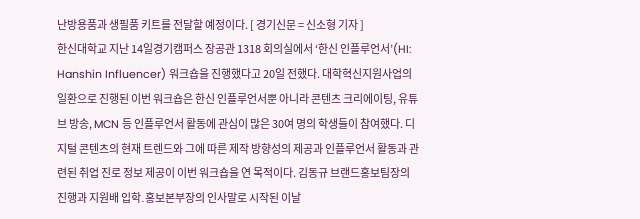난방용품과 생필품 키트를 전달할 예정이다. [ 경기신문 = 신소형 기자 ]
한신대학교 지난 14일경기캠퍼스 장공관 1318 회의실에서 ‘한신 인플루언서’(HI: Hanshin Influencer) 워크숍을 진행했다고 20일 전했다. 대학혁신지원사업의 일환으로 진행된 이번 워크숍은 한신 인플루언서뿐 아니라 콘텐츠 크리에이팅, 유튜브 방송, MCN 등 인플루언서 활동에 관심이 많은 30여 명의 학생들이 참여했다. 디지털 콘텐츠의 현재 트렌드와 그에 따른 제작 방향성의 제공과 인플루언서 활동과 관련된 취업 진로 정보 제공이 이번 워크숍을 연 목적이다. 김동규 브랜드홍보팀장의 진행과 지원배 입학․홍보본부장의 인사말로 시작된 이날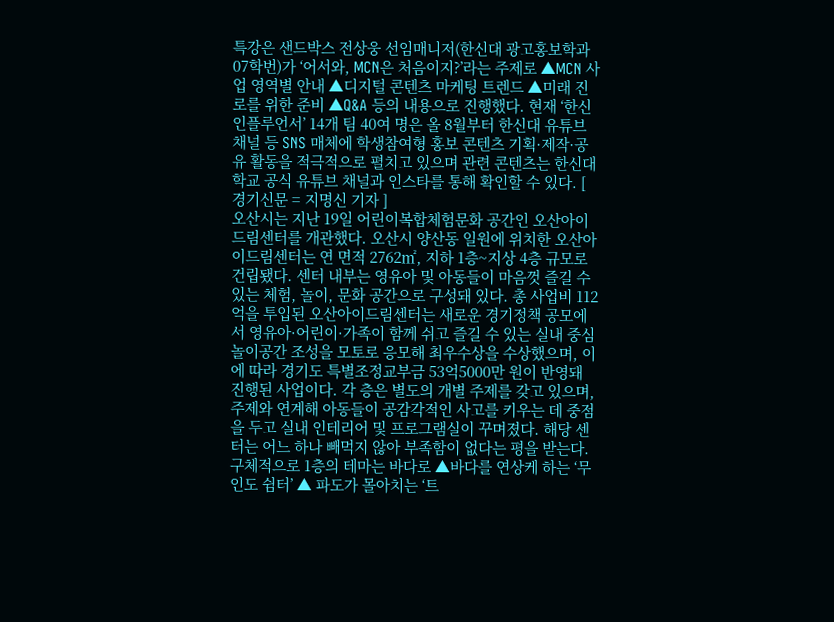특강은 샌드박스 전상웅 선임매니저(한신대 광고홍보학과 07학번)가 ‘어서와, MCN은 처음이지?’라는 주제로 ▲MCN 사업 영역별 안내 ▲디지털 콘텐츠 마케팅 트렌드 ▲미래 진로를 위한 준비 ▲Q&A 등의 내용으로 진행했다. 현재 ‘한신 인플루언서’ 14개 팀 40여 명은 올 8월부터 한신대 유튜브 채널 등 SNS 매체에 학생참여형 홍보 콘텐츠 기획·제작·공유 활동을 적극적으로 펼치고 있으며 관련 콘텐츠는 한신대학교 공식 유튜브 채널과 인스타를 통해 확인할 수 있다. [ 경기신문 = 지명신 기자 ]
오산시는 지난 19일 어린이복합체험문화 공간인 오산아이드림센터를 개관했다. 오산시 양산동 일원에 위치한 오산아이드림센터는 연 면적 2762㎡, 지하 1층~지상 4층 규모로 건립됐다. 센터 내부는 영유아 및 아동들이 마음껏 즐길 수 있는 체험, 놀이, 문화 공간으로 구성돼 있다. 총 사업비 112억을 투입된 오산아이드림센터는 새로운 경기정책 공모에서 영유아·어린이·가족이 함께 쉬고 즐길 수 있는 실내 중심 놀이공간 조성을 모토로 응모해 최우수상을 수상했으며, 이에 따라 경기도 특별조정교부금 53억5000만 원이 반영돼 진행된 사업이다. 각 층은 별도의 개별 주제를 갖고 있으며, 주제와 연계해 아동들이 공감각적인 사고를 키우는 데 중점을 두고 실내 인테리어 및 프로그램실이 꾸며졌다. 해당 센터는 어느 하나 빼먹지 않아 부족함이 없다는 평을 받는다. 구체적으로 1층의 테마는 바다로 ▲바다를 연상케 하는 ‘무인도 쉼터’ ▲ 파도가 몰아치는 ‘트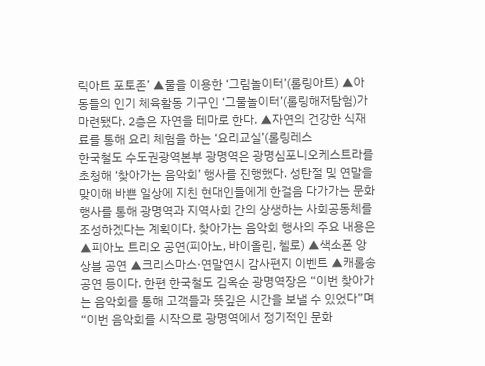릭아트 포토존’ ▲물을 이용한 ‘그림놀이터’(롤링아트) ▲아동들의 인기 체육활동 기구인 ‘그물놀이터’(롤링해저탐험)가 마련됐다. 2층은 자연을 테마로 한다. ▲자연의 건강한 식재료를 통해 요리 체험을 하는 ‘요리교실’(롤링레스
한국철도 수도권광역본부 광명역은 광명심포니오케스트라를 초청해 ‘찾아가는 음악회’ 행사를 진행했다. 성탄절 및 연말을 맞이해 바쁜 일상에 지친 현대인들에게 한걸음 다가가는 문화행사를 통해 광명역과 지역사회 간의 상생하는 사회공동체를 조성하겠다는 계획이다. 찾아가는 음악회 행사의 주요 내용은 ▲피아노 트리오 공연(피아노, 바이올린, 첼로) ▲색소폰 앙상블 공연 ▲크리스마스·연말연시 감사편지 이벤트 ▲캐롤송 공연 등이다. 한편 한국철도 김옥순 광명역장은 “이번 찾아가는 음악회를 통해 고객들과 뜻깊은 시간을 보낼 수 있었다”며 “이번 음악회를 시작으로 광명역에서 정기적인 문화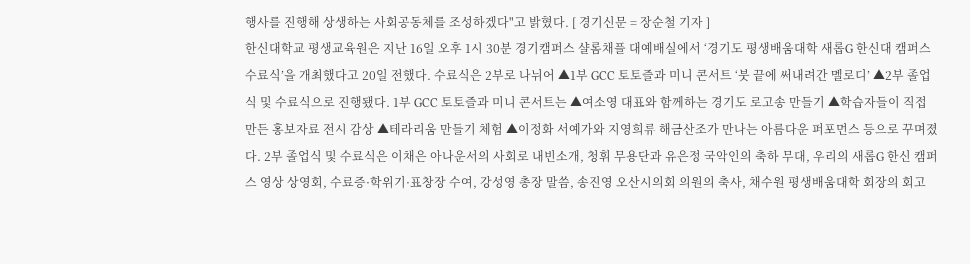행사를 진행해 상생하는 사회공동체를 조성하겠다"고 밝혔다. [ 경기신문 = 장순철 기자 ]
한신대학교 평생교육원은 지난 16일 오후 1시 30분 경기캠퍼스 샬롬채플 대예배실에서 ‘경기도 평생배움대학 새롭G 한신대 캠퍼스 수료식’을 개최했다고 20일 전했다. 수료식은 2부로 나뉘어 ▲1부 GCC 토토즐과 미니 콘서트 ‘붓 끝에 써내려간 멜로디’ ▲2부 졸업식 및 수료식으로 진행됐다. 1부 GCC 토토즐과 미니 콘서트는 ▲여소영 대표와 함께하는 경기도 로고송 만들기 ▲학습자들이 직접 만든 홍보자료 전시 감상 ▲테라리움 만들기 체험 ▲이정화 서예가와 지영희류 해금산조가 만나는 아름다운 퍼포먼스 등으로 꾸며졌다. 2부 졸업식 및 수료식은 이채은 아나운서의 사회로 내빈소개, 청휘 무용단과 유은정 국악인의 축하 무대, 우리의 새롭G 한신 캠퍼스 영상 상영회, 수료증·학위기·표창장 수여, 강성영 총장 말씀, 송진영 오산시의회 의원의 축사, 채수원 평생배움대학 회장의 회고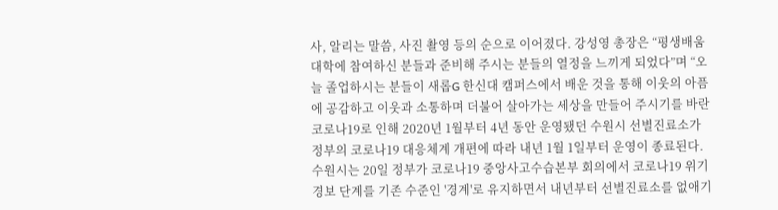사, 알리는 말씀, 사진 촬영 등의 순으로 이어졌다. 강성영 총장은 “평생배움대학에 참여하신 분들과 준비해 주시는 분들의 열정을 느끼게 되었다”며 “오늘 졸업하시는 분들이 새롭G 한신대 캠퍼스에서 배운 것을 통해 이웃의 아픔에 공감하고 이웃과 소통하며 더불어 살아가는 세상을 만들어 주시기를 바란
코로나19로 인해 2020년 1월부터 4년 동안 운영됐던 수원시 선별진료소가 정부의 코로나19 대응체계 개편에 따라 내년 1월 1일부터 운영이 종료된다. 수원시는 20일 정부가 코로나19 중앙사고수습본부 회의에서 코로나19 위기 경보 단계를 기존 수준인 '경계'로 유지하면서 내년부터 선별진료소를 없애기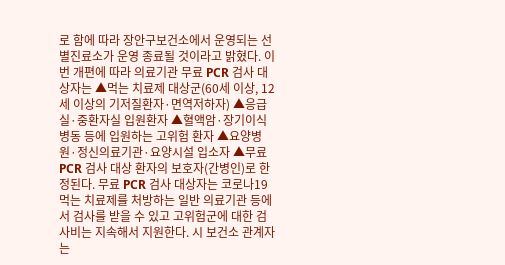로 함에 따라 장안구보건소에서 운영되는 선별진료소가 운영 종료될 것이라고 밝혔다. 이번 개편에 따라 의료기관 무료 PCR 검사 대상자는 ▲먹는 치료제 대상군(60세 이상, 12세 이상의 기저질환자·면역저하자) ▲응급실·중환자실 입원환자 ▲혈액암·장기이식 병동 등에 입원하는 고위험 환자 ▲요양병원·정신의료기관·요양시설 입소자 ▲무료 PCR 검사 대상 환자의 보호자(간병인)로 한정된다. 무료 PCR 검사 대상자는 코로나19 먹는 치료제를 처방하는 일반 의료기관 등에서 검사를 받을 수 있고 고위험군에 대한 검사비는 지속해서 지원한다. 시 보건소 관계자는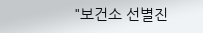"보건소 선별진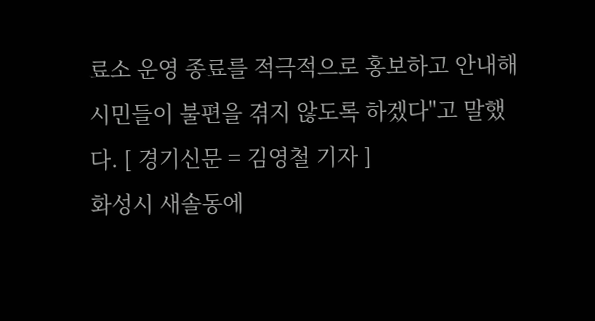료소 운영 종료를 적극적으로 홍보하고 안내해 시민들이 불편을 겪지 않도록 하겠다"고 말했다. [ 경기신문 = 김영철 기자 ]
화성시 새솔동에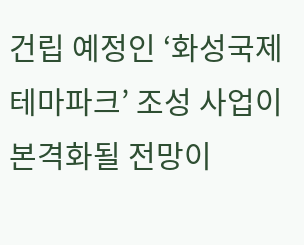건립 예정인 ‘화성국제테마파크’ 조성 사업이 본격화될 전망이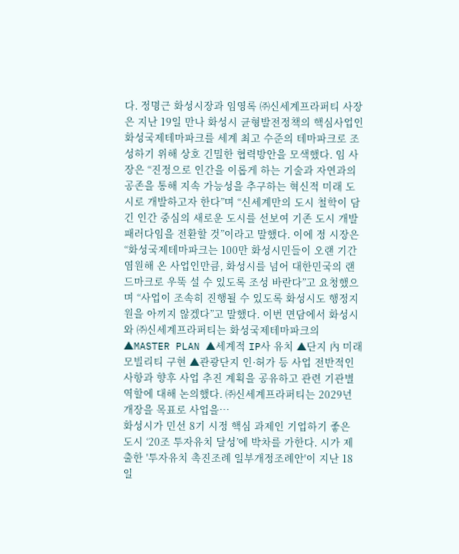다. 정명근 화성시장과 임영록 ㈜신세계프라퍼티 사장은 지난 19일 만나 화성시 균형발전정책의 핵심사업인 화성국제테마파크를 세계 최고 수준의 테마파크로 조성하기 위해 상호 긴밀한 협력방안을 모색했다. 임 사장은 “진정으로 인간을 이롭게 하는 기술과 자연과의 공존을 통해 지속 가능성을 추구하는 혁신적 미래 도시로 개발하고자 한다”며 “신세계만의 도시 철학이 담긴 인간 중심의 새로운 도시를 선보여 기존 도시 개발 패러다임을 전환할 것”이라고 말했다. 이에 정 시장은 “화성국제테마파크는 100만 화성시민들이 오랜 기간 염원해 온 사업인만큼, 화성시를 넘어 대한민국의 랜드마크로 우뚝 설 수 있도록 조성 바란다”고 요청했으며 “사업이 조속히 진행될 수 있도록 화성시도 행정지원을 아끼지 않겠다”고 말했다. 이번 면담에서 화성시와 ㈜신세계프라퍼티는 화성국제테마파크의 ▲MASTER PLAN ▲세계적 IP사 유치 ▲단지 內 미래모빌리티 구현 ▲관광단지 인·허가 등 사업 전반적인 사항과 향후 사업 추진 계획을 공유하고 관련 기관별 역할에 대해 논의했다. ㈜신세계프라퍼티는 2029년 개장을 목표로 사업을…
화성시가 민선 8기 시정 핵심 과제인 기업하기 좋은 도시 ‘20조 투자유치 달성’에 박차를 가한다. 시가 제출한 '투자유치 촉진조례 일부개정조례안'이 지난 18일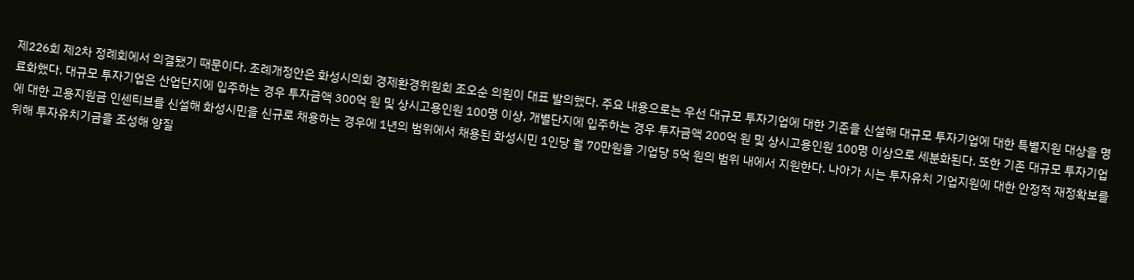제226회 제2차 정례회에서 의결됐기 때문이다. 조례개정안은 화성시의회 경제환경위원회 조오순 의원이 대표 발의했다. 주요 내용으로는 우선 대규모 투자기업에 대한 기준을 신설해 대규모 투자기업에 대한 특별지원 대상을 명료화했다. 대규모 투자기업은 산업단지에 입주하는 경우 투자금액 300억 원 및 상시고용인원 100명 이상, 개별단지에 입주하는 경우 투자금액 200억 원 및 상시고용인원 100명 이상으로 세분화된다. 또한 기존 대규모 투자기업에 대한 고용지원금 인센티브를 신설해 화성시민을 신규로 채용하는 경우에 1년의 범위에서 채용된 화성시민 1인당 월 70만원을 기업당 5억 원의 범위 내에서 지원한다. 나아가 시는 투자유치 기업지원에 대한 안정적 재정확보를 위해 투자유치기금을 조성해 양질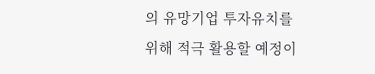의 유망기업 투자유치를 위해 적극 활용할 예정이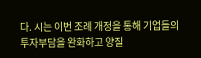다. 시는 이번 조례 개정을 통해 기업들의 투자부담을 완화하고 양질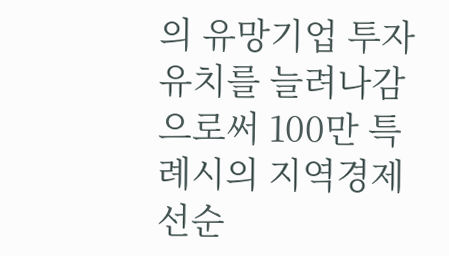의 유망기업 투자유치를 늘려나감으로써 100만 특례시의 지역경제 선순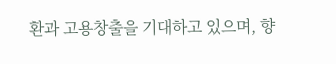환과 고용창출을 기대하고 있으며, 향